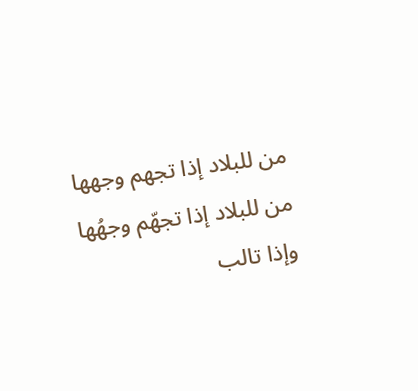من للبلاد إذا تجهم وجهها
من للبلاد إذا تجهّم وجهُها
وإذا تالب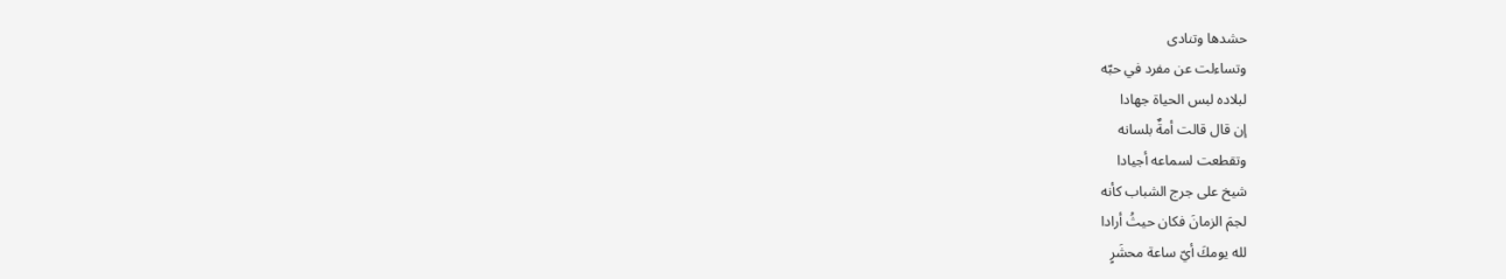حشدها وتنادى
وتساءلت عن مفرد في حبّه
لبلاده لبس الحياة جهادا
إن قال قالت أمةٌ بلسانه
وتقطعت لسماعه أجيادا
شيخ على جرج الشباب كأنه
لجمَ الزمانَ فكان حيثُ أرادا
لله يومكَ أيّ ساعة محشَرٍ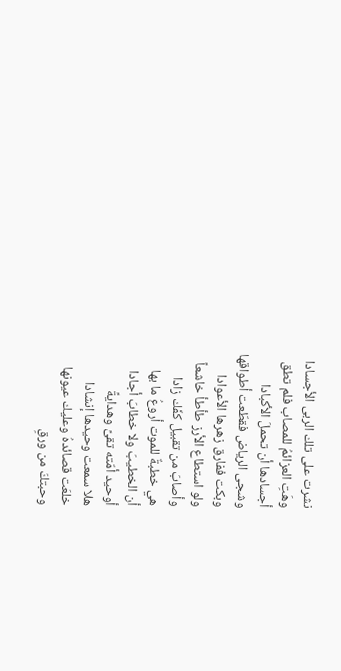نشرت على تلك الربى الأجسادا
وهَتِ العزائمُ للمصاب فلم تطق
أجسادها أن تحملَ الأكبادا
وشجى الرياض فقطّعت أطواقها
وبكت ففارق زهرها الأعوادا
ولو استطاع الأرز طأطأ خاشعاً
وأصابَ من تقبيل كفّك زادا
هي خطبةٌ للموت أروعُ ما بها
أن الخطيبَ ولا خطابَ أجادا
أوحيد أمّته تقىً وهدايةً
هلا سمعت وحيدها إنشادا
خلعَت قصائدهُ وعليك عيونها
وحبتكَ من ورقِ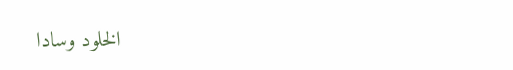الخلود وسادا